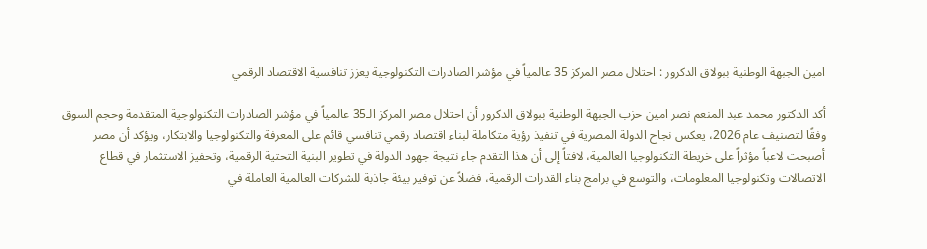امين الجبهة الوطنية ببولاق الدكرور : احتلال مصر المركز 35 عالمياً في مؤشر الصادرات التكنولوجية يعزز تنافسية الاقتصاد الرقمي

أكد الدكتور محمد عبد المنعم نصر امين حزب الجبهة الوطنية ببولاق الدكرور أن احتلال مصر المركز الـ35 عالمياً في مؤشر الصادرات التكنولوجية المتقدمة وحجم السوق وفقًا لتصنيف عام 2026، يعكس نجاح الدولة المصرية في تنفيذ رؤية متكاملة لبناء اقتصاد رقمي تنافسي قائم على المعرفة والتكنولوجيا والابتكار، ويؤكد أن مصر أصبحت لاعباً مؤثراً على خريطة التكنولوجيا العالمية، لافتاً إلى أن هذا التقدم جاء نتيجة جهود الدولة في تطوير البنية التحتية الرقمية، وتحفيز الاستثمار في قطاع الاتصالات وتكنولوجيا المعلومات، والتوسع في برامج بناء القدرات الرقمية، فضلاً عن توفير بيئة جاذبة للشركات العالمية العاملة في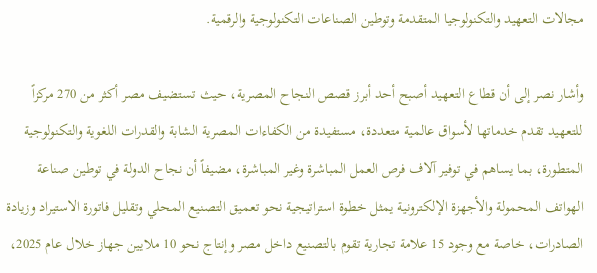مجالات التعهيد والتكنولوجيا المتقدمة وتوطين الصناعات التكنولوجية والرقمية.

وأشار نصر إلى أن قطاع التعهيد أصبح أحد أبرز قصص النجاح المصرية، حيث تستضيف مصر أكثر من 270 مركزاً للتعهيد تقدم خدماتها لأسواق عالمية متعددة، مستفيدة من الكفاءات المصرية الشابة والقدرات اللغوية والتكنولوجية المتطورة، بما يساهم في توفير آلاف فرص العمل المباشرة وغير المباشرة، مضيفاً أن نجاح الدولة في توطين صناعة الهواتف المحمولة والأجهزة الإلكترونية يمثل خطوة استراتيجية نحو تعميق التصنيع المحلي وتقليل فاتورة الاستيراد وزيادة الصادرات، خاصة مع وجود 15 علامة تجارية تقوم بالتصنيع داخل مصر وإنتاج نحو 10 ملايين جهاز خلال عام 2025،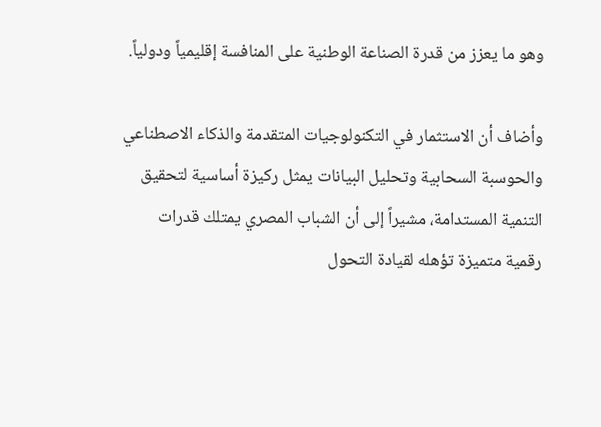وهو ما يعزز من قدرة الصناعة الوطنية على المنافسة إقليمياً ودولياً.

وأضاف أن الاستثمار في التكنولوجيات المتقدمة والذكاء الاصطناعي والحوسبة السحابية وتحليل البيانات يمثل ركيزة أساسية لتحقيق التنمية المستدامة، مشيراً إلى أن الشباب المصري يمتلك قدرات رقمية متميزة تؤهله لقيادة التحول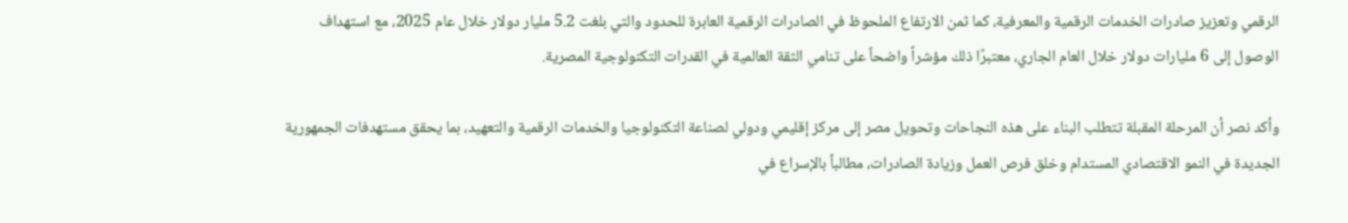الرقمي وتعزيز صادرات الخدمات الرقمية والمعرفية، كما ثمن الارتفاع الملحوظ في الصادرات الرقمية العابرة للحدود والتي بلغت 5.2 مليار دولار خلال عام 2025، مع استهداف الوصول إلى 6 مليارات دولار خلال العام الجاري، معتبرًا ذلك مؤشراً واضحاً على تنامي الثقة العالمية في القدرات التكنولوجية المصرية.

وأكد نصر أن المرحلة المقبلة تتطلب البناء على هذه النجاحات وتحويل مصر إلى مركز إقليمي ودولي لصناعة التكنولوجيا والخدمات الرقمية والتعهيد، بما يحقق مستهدفات الجمهورية الجديدة في النمو الاقتصادي المستدام وخلق فرص العمل وزيادة الصادرات، مطالباً بالإسراع في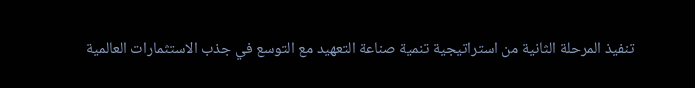تنفيذ المرحلة الثانية من استراتيجية تنمية صناعة التعهيد مع التوسع في جذب الاستثمارات العالمية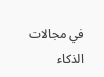في مجالات الذكاء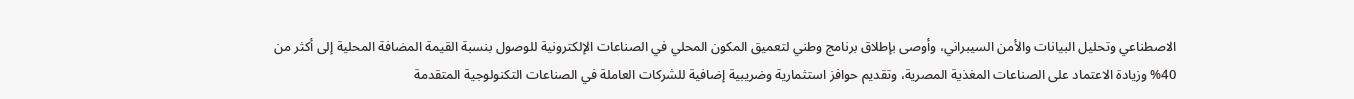الاصطناعي وتحليل البيانات والأمن السيبراني، وأوصى بإطلاق برنامج وطني لتعميق المكون المحلي في الصناعات الإلكترونية للوصول بنسبة القيمة المضافة المحلية إلى أكثر من 40% وزيادة الاعتماد على الصناعات المغذية المصرية، وتقديم حوافز استثمارية وضريبية إضافية للشركات العاملة في الصناعات التكنولوجية المتقدمة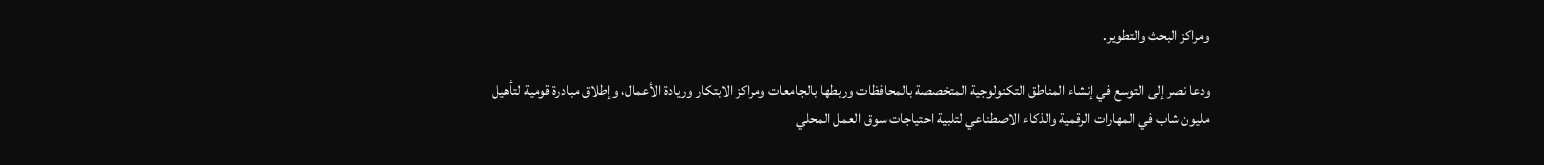ومراكز البحث والتطوير.

ودعا نصر إلى التوسع في إنشاء المناطق التكنولوجية المتخصصة بالمحافظات وربطها بالجامعات ومراكز الابتكار وريادة الأعمال، وإطلاق مبادرة قومية لتأهيل مليون شاب في المهارات الرقمية والذكاء الاصطناعي لتلبية احتياجات سوق العمل المحلي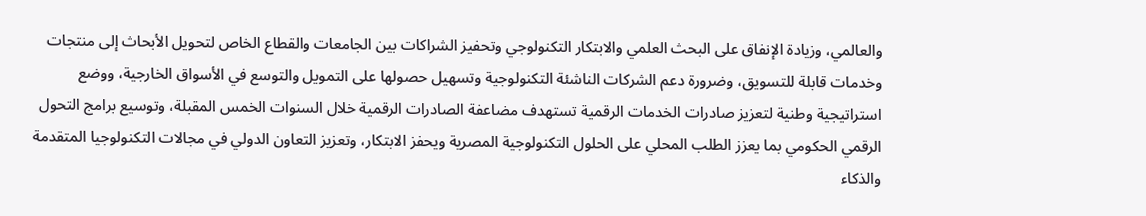والعالمي، وزيادة الإنفاق على البحث العلمي والابتكار التكنولوجي وتحفيز الشراكات بين الجامعات والقطاع الخاص لتحويل الأبحاث إلى منتجات وخدمات قابلة للتسويق، وضرورة دعم الشركات الناشئة التكنولوجية وتسهيل حصولها على التمويل والتوسع في الأسواق الخارجية، ووضع استراتيجية وطنية لتعزيز صادرات الخدمات الرقمية تستهدف مضاعفة الصادرات الرقمية خلال السنوات الخمس المقبلة، وتوسيع برامج التحول الرقمي الحكومي بما يعزز الطلب المحلي على الحلول التكنولوجية المصرية ويحفز الابتكار، وتعزيز التعاون الدولي في مجالات التكنولوجيا المتقدمة والذكاء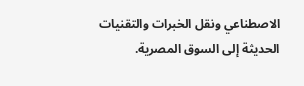الاصطناعي ونقل الخبرات والتقنيات الحديثة إلى السوق المصرية.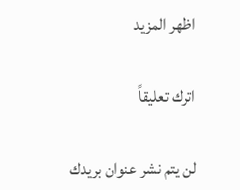اظهر المزيد

اترك تعليقاً

لن يتم نشر عنوان بريدك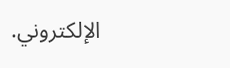الإلكتروني.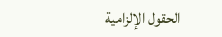الحقول الإلزامية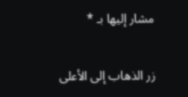مشار إليها بـ *

زر الذهاب إلى الأعلى